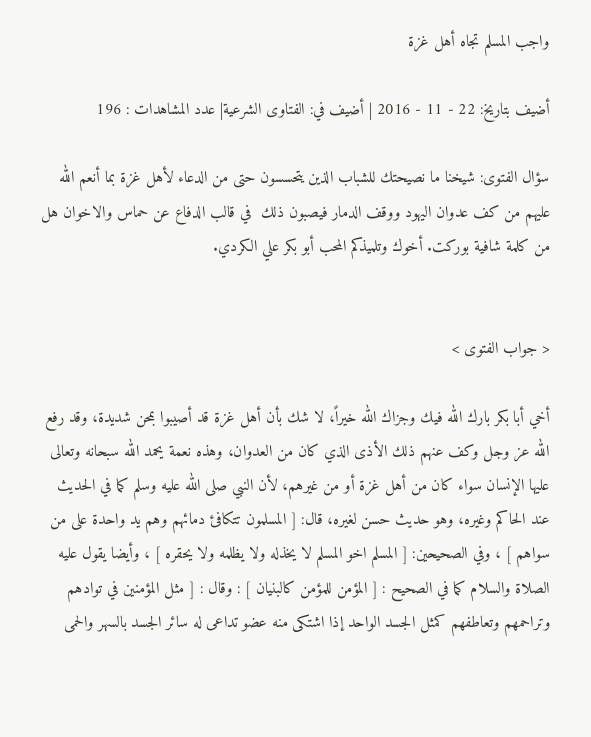واجب المسلم تجاه أهل غزة

أضيف بتاريخ: 22 - 11 - 2016 | أضيف في: الفتاوى الشرعية| عدد المشاهدات : 196

سؤال الفتوى: شيخنا ما نصيحتك للشباب الذين يتحسسون حتى من الدعاء لأهل غزة بما أنعم الله عليهم من كف عدوان اليهود ووقف الدمار فيصبون ذلك  في قالب الدفاع عن حماس والاخوان هل من كلمة شافية بوركت. أخوك وتلميذكم المحب أبو بكر علي الكردي.


< جواب الفتوى >

أخي أبا بكر بارك الله فيك وجزاك الله خيراً، لا شك بأن أهل غزة قد أصيبوا بمحن شديدة، وقد رفع الله عز وجل وكف عنهم ذلك الأذى الذي كان من العدوان، وهذه نعمة يحمد الله سبحانه وتعالى عليها الإنسان سواء كان من أهل غزة أو من غيرهم، لأن النبي صلى الله عليه وسلم كما في الحديث عند الحاكم وغيره، وهو حديث حسن لغيره، قال: [ المسلمون تتكافئ دمائهم وهم يد واحدة على من سواهم ] ، وفي الصحيحين: [ المسلم اخو المسلم لا يخذله ولا يظلمه ولا يحقره ] ، وأيضا يقول عليه الصلاة والسلام كما في الصحيح : [ المؤمن للمؤمن كالبنيان ] : وقال : [ مثل المؤمنين في توادهم وتراحمهم وتعاطفهم كمثل الجسد الواحد إذا اشتكى منه عضو تداعى له سائر الجسد بالسهر والحمى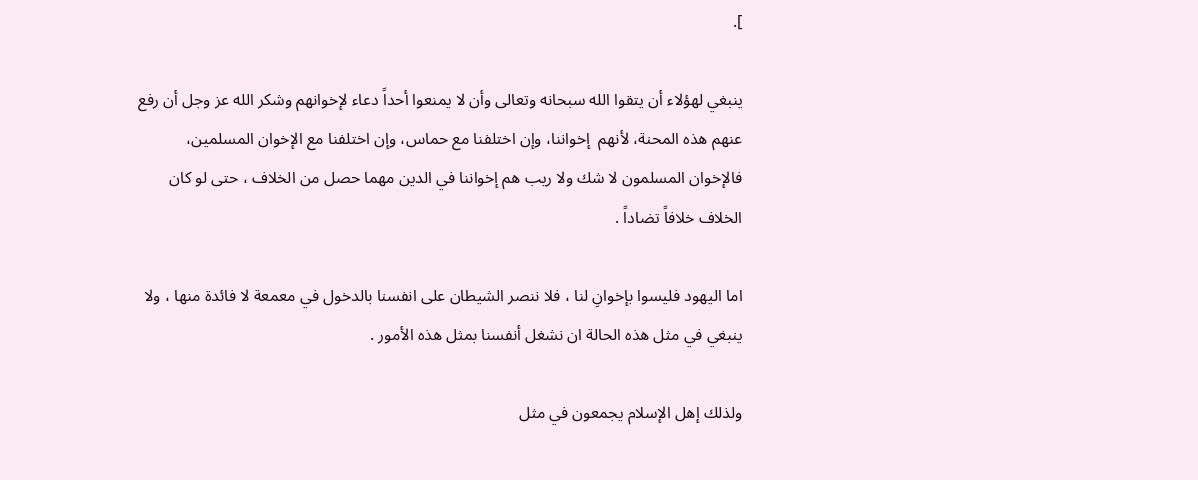].

ينبغي لهؤلاء أن يتقوا الله سبحانه وتعالى وأن لا يمنعوا أحداً دعاء لإخوانهم وشكر الله عز وجل أن رفع عنهم هذه المحنة، لأنهم  إخواننا، وإن اختلفنا مع حماس، وإن اختلفنا مع الإخوان المسلمين، فالإخوان المسلمون لا شك ولا ريب هم إخواننا في الدين مهما حصل من الخلاف ، حتى لو كان الخلاف خلافاً تضاداً .

اما اليهود فليسوا بإخوانِ لنا ، فلا ننصر الشيطان على انفسنا بالدخول في معمعة لا فائدة منها ، ولا ينبغي في مثل هذه الحالة ان نشغل أنفسنا بمثل هذه الأمور .

ولذلك إهل الإسلام يجمعون في مثل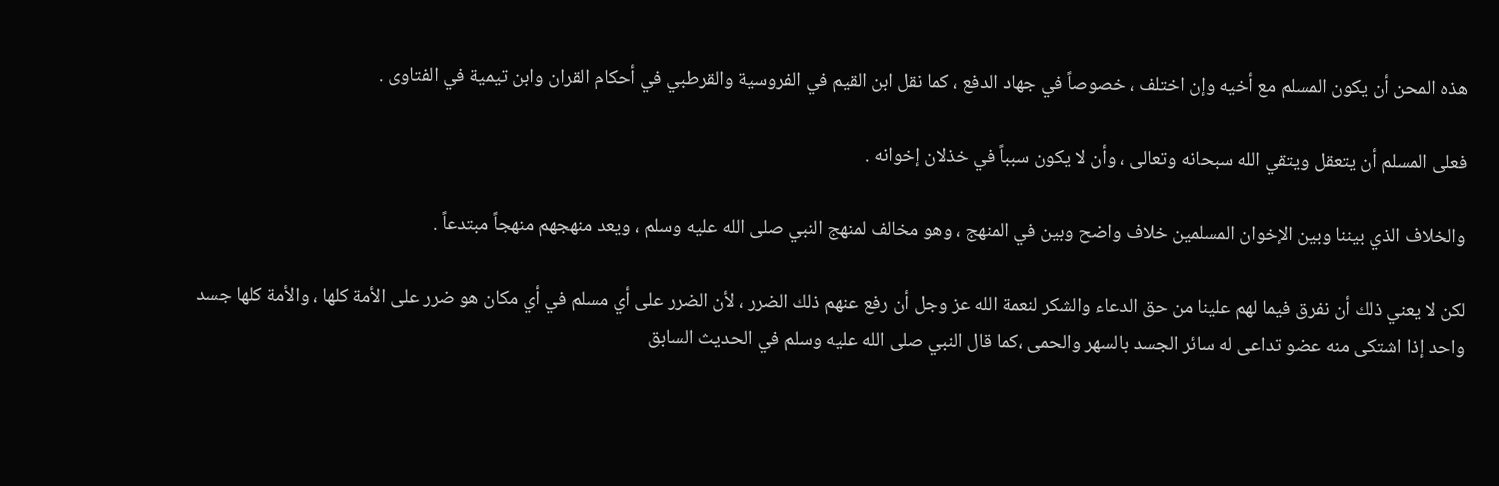هذه المحن أن يكون المسلم مع أخيه وإن اختلف ، خصوصاً في جهاد الدفع ، كما نقل ابن القيم في الفروسية والقرطبي في أحكام القران وابن تيمية في الفتاوى .

فعلى المسلم أن يتعقل ويتقي الله سبحانه وتعالى ، وأن لا يكون سبباً في خذلان إخوانه .

والخلاف الذي بيننا وبين الإخوان المسلمين خلاف واضح وبين في المنهج ، وهو مخالف لمنهج النبي صلى الله عليه وسلم ، ويعد منهجهم منهجاً مبتدعاً .

لكن لا يعني ذلك أن نفرق فيما لهم علينا من حق الدعاء والشكر لنعمة الله عز وجل أن رفع عنهم ذلك الضرر ، لأن الضرر على أي مسلم في أي مكان هو ضرر على الأمة كلها ، والأمة كلها جسد واحد إذا اشتكى منه عضو تداعى له سائر الجسد بالسهر والحمى ،كما قال النبي صلى الله عليه وسلم في الحديث السابق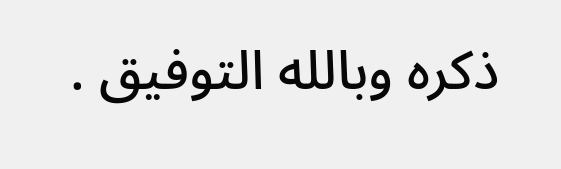ذكره وبالله التوفيق .